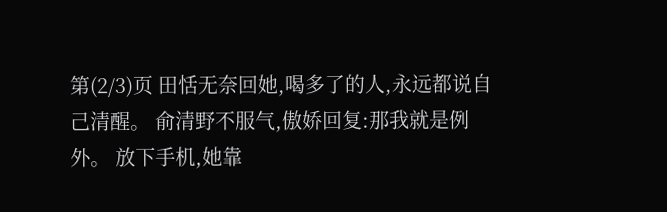第(2/3)页 田恬无奈回她,喝多了的人,永远都说自己清醒。 俞清野不服气,傲娇回复:那我就是例外。 放下手机,她靠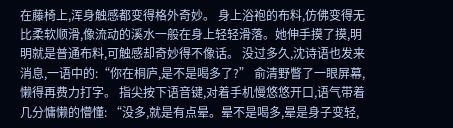在藤椅上,浑身触感都变得格外奇妙。 身上浴袍的布料,仿佛变得无比柔软顺滑,像流动的溪水一般在身上轻轻滑落。她伸手摸了摸,明明就是普通布料,可触感却奇妙得不像话。 没过多久,沈诗语也发来消息,一语中的:“你在桐庐,是不是喝多了?” 俞清野瞥了一眼屏幕,懒得再费力打字。 指尖按下语音键,对着手机慢悠悠开口,语气带着几分慵懒的懵懂: “没多,就是有点晕。晕不是喝多,晕是身子变轻,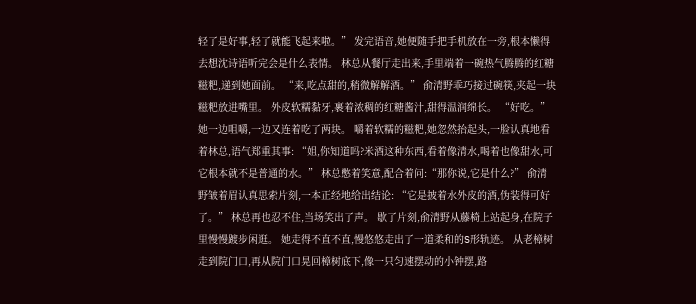轻了是好事,轻了就能飞起来啦。” 发完语音,她便随手把手机放在一旁,根本懒得去想沈诗语听完会是什么表情。 林总从餐厅走出来,手里端着一碗热气腾腾的红糖糍粑,递到她面前。 “来,吃点甜的,稍微解解酒。” 俞清野乖巧接过碗筷,夹起一块糍粑放进嘴里。 外皮软糯黏牙,裹着浓稠的红糖酱汁,甜得温润绵长。 “好吃。” 她一边咀嚼,一边又连着吃了两块。 嚼着软糯的糍粑,她忽然抬起头,一脸认真地看着林总,语气郑重其事: “姐,你知道吗?米酒这种东西,看着像清水,喝着也像甜水,可它根本就不是普通的水。” 林总憋着笑意,配合着问:“那你说,它是什么?” 俞清野皱着眉认真思索片刻,一本正经地给出结论: “它是披着水外皮的酒,伪装得可好了。” 林总再也忍不住,当场笑出了声。 歇了片刻,俞清野从藤椅上站起身,在院子里慢慢踱步闲逛。 她走得不直不直,慢悠悠走出了一道柔和的S形轨迹。 从老樟树走到院门口,再从院门口晃回樟树底下,像一只匀速摆动的小钟摆,路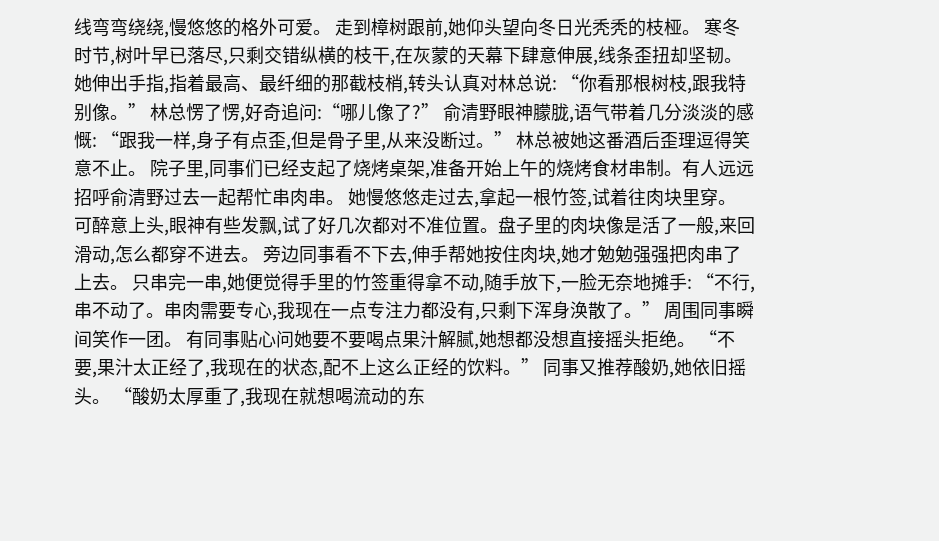线弯弯绕绕,慢悠悠的格外可爱。 走到樟树跟前,她仰头望向冬日光秃秃的枝桠。 寒冬时节,树叶早已落尽,只剩交错纵横的枝干,在灰蒙的天幕下肆意伸展,线条歪扭却坚韧。 她伸出手指,指着最高、最纤细的那截枝梢,转头认真对林总说: “你看那根树枝,跟我特别像。” 林总愣了愣,好奇追问:“哪儿像了?” 俞清野眼神朦胧,语气带着几分淡淡的感慨: “跟我一样,身子有点歪,但是骨子里,从来没断过。” 林总被她这番酒后歪理逗得笑意不止。 院子里,同事们已经支起了烧烤桌架,准备开始上午的烧烤食材串制。有人远远招呼俞清野过去一起帮忙串肉串。 她慢悠悠走过去,拿起一根竹签,试着往肉块里穿。 可醉意上头,眼神有些发飘,试了好几次都对不准位置。盘子里的肉块像是活了一般,来回滑动,怎么都穿不进去。 旁边同事看不下去,伸手帮她按住肉块,她才勉勉强强把肉串了上去。 只串完一串,她便觉得手里的竹签重得拿不动,随手放下,一脸无奈地摊手: “不行,串不动了。串肉需要专心,我现在一点专注力都没有,只剩下浑身涣散了。” 周围同事瞬间笑作一团。 有同事贴心问她要不要喝点果汁解腻,她想都没想直接摇头拒绝。 “不要,果汁太正经了,我现在的状态,配不上这么正经的饮料。” 同事又推荐酸奶,她依旧摇头。 “酸奶太厚重了,我现在就想喝流动的东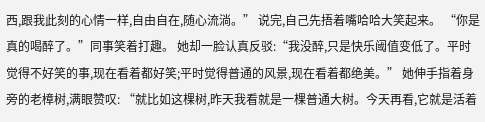西,跟我此刻的心情一样,自由自在,随心流淌。” 说完,自己先捂着嘴哈哈大笑起来。 “你是真的喝醉了。”同事笑着打趣。 她却一脸认真反驳:“我没醉,只是快乐阈值变低了。平时觉得不好笑的事,现在看着都好笑;平时觉得普通的风景,现在看着都绝美。” 她伸手指着身旁的老樟树,满眼赞叹: “就比如这棵树,昨天我看就是一棵普通大树。今天再看,它就是活着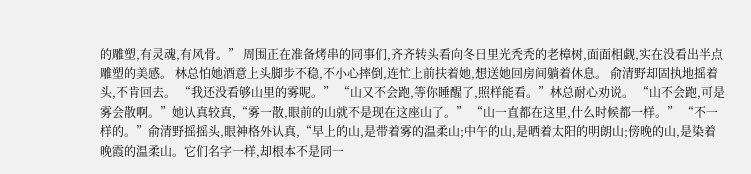的雕塑,有灵魂,有风骨。” 周围正在准备烤串的同事们,齐齐转头看向冬日里光秃秃的老樟树,面面相觑,实在没看出半点雕塑的美感。 林总怕她酒意上头脚步不稳,不小心摔倒,连忙上前扶着她,想送她回房间躺着休息。 俞清野却固执地摇着头,不肯回去。 “我还没看够山里的雾呢。” “山又不会跑,等你睡醒了,照样能看。”林总耐心劝说。 “山不会跑,可是雾会散啊。”她认真较真,“雾一散,眼前的山就不是现在这座山了。” “山一直都在这里,什么时候都一样。” “不一样的。”俞清野摇摇头,眼神格外认真,“早上的山,是带着雾的温柔山;中午的山,是晒着太阳的明朗山;傍晚的山,是染着晚霞的温柔山。它们名字一样,却根本不是同一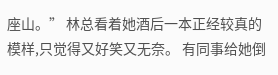座山。” 林总看着她酒后一本正经较真的模样,只觉得又好笑又无奈。 有同事给她倒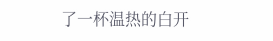了一杯温热的白开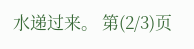水递过来。 第(2/3)页